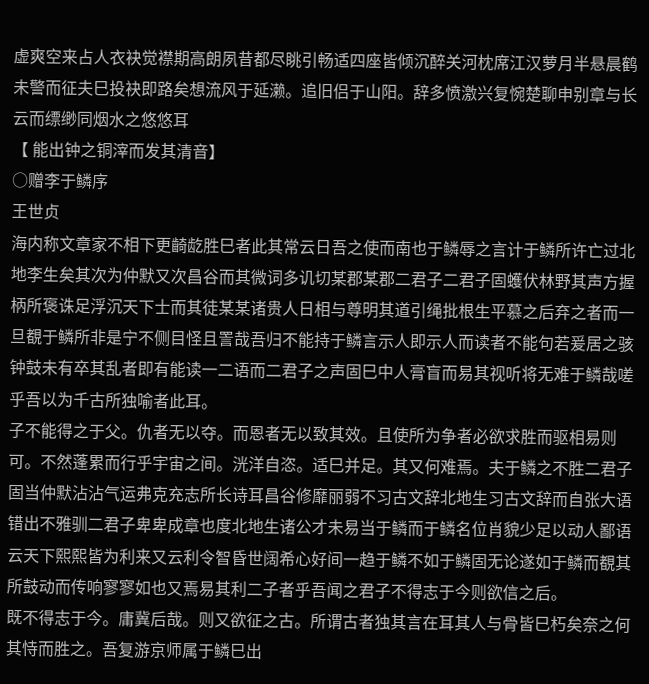虚爽空来占人衣袂觉襟期高朗夙昔都尽眺引畅适四座皆倾沉醉关河枕席江汉萝月半悬晨鹤未警而征夫巳投袂即路矣想流风于延濑。追旧侣于山阳。辞多愤激兴复惋楚聊申别章与长云而缥缈同烟水之悠悠耳
【 能出钟之铜滓而发其清音】
○赠李于鳞序
王世贞
海内称文章家不相下更齮龁胜巳者此其常云日吾之使而南也于鳞辱之言计于鳞所许亡过北地李生矣其次为仲默又次昌谷而其微词多讥切某郡某郡二君子二君子固蠖伏林野其声方握柄所褒诛足浮沉天下士而其徒某某诸贵人日相与尊明其道引绳批根生平慕之后弃之者而一旦覩于鳞所非是宁不侧目怪且詈哉吾归不能持于鳞言示人即示人而读者不能句若爰居之骇钟鼓未有卒其乱者即有能读一二语而二君子之声固巳中人膏盲而易其视听将无难于鳞哉嗟乎吾以为千古所独喻者此耳。
子不能得之于父。仇者无以夺。而恩者无以致其效。且使所为争者必欲求胜而驱相易则可。不然蓬累而行乎宇宙之间。洸洋自恣。适巳并足。其又何难焉。夫于鳞之不胜二君子固当仲默沾沾气运弗克充志所长诗耳昌谷修靡丽弱不习古文辞北地生习古文辞而自张大语错出不雅驯二君子卑卑成章也度北地生诸公才未易当于鳞而于鳞名位肖貌少足以动人鄙语云天下熙熙皆为利来又云利令智昏世阔希心好间一趋于鳞不如于鳞固无论遂如于鳞而覩其所鼓动而传响寥寥如也又焉易其利二子者乎吾闻之君子不得志于今则欲信之后。
既不得志于今。庸冀后哉。则又欲征之古。所谓古者独其言在耳其人与骨皆巳朽矣奈之何其恃而胜之。吾复游京师属于鳞巳出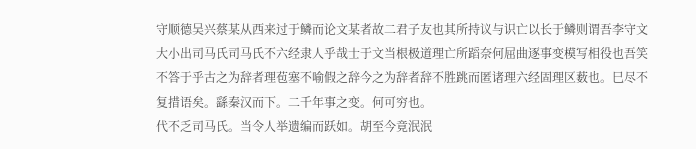守顺德吴兴蔡某从西来过于鳞而论文某者故二君子友也其所持议与识亡以长于鳞则谓吾李守文大小出司马氏司马氏不六经隶人乎哉士于文当根极道理亡所蹈奈何屈曲逐事变模写相役也吾笑不答于乎古之为辞者理苞塞不喻假之辞今之为辞者辞不胜跳而匿诸理六经固理区薮也。巳尽不复措语矣。繇秦汉而下。二千年事之变。何可穷也。
代不乏司马氏。当令人举遗编而跃如。胡至今竟泯泯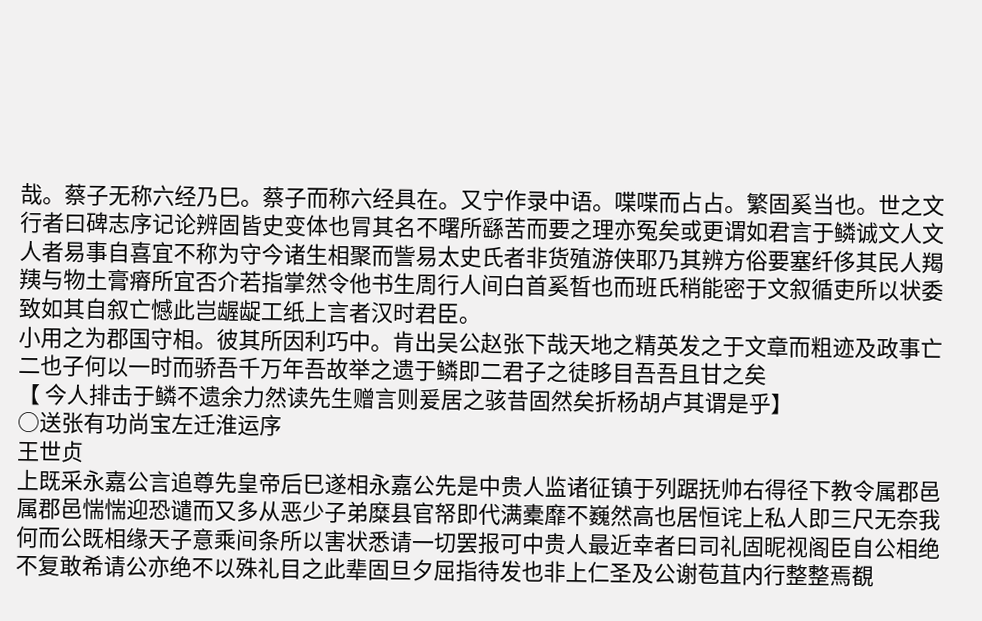哉。蔡子无称六经乃巳。蔡子而称六经具在。又宁作录中语。喋喋而占占。繁固奚当也。世之文行者曰碑志序记论辨固皆史变体也冐其名不曙所繇苦而要之理亦冤矣或更谓如君言于鳞诚文人文人者易事自喜宜不称为守今诸生相聚而訾易太史氏者非货殖游侠耶乃其辨方俗要塞纤侈其民人羯羠与物土膏瘠所宜否介若指掌然令他书生周行人间白首奚晳也而班氏稍能密于文叙循吏所以状委致如其自叙亡憾此岂龌龊工纸上言者汉时君臣。
小用之为郡国守相。彼其所因利巧中。肯出吴公赵张下哉天地之精英发之于文章而粗迹及政事亡二也子何以一时而骄吾千万年吾故举之遗于鳞即二君子之徒眵目吾吾且甘之矣
【 今人排击于鳞不遗余力然读先生赠言则爰居之骇昔固然矣折杨胡卢其谓是乎】
○送张有功尚宝左迁淮运序
王世贞
上既采永嘉公言追尊先皇帝后巳遂相永嘉公先是中贵人监诸征镇于列踞抚帅右得径下教令属郡邑属郡邑惴惴迎恐谴而又多从恶少子弟糜县官帑即代满橐靡不巍然高也居恒诧上私人即三尺无奈我何而公既相缘天子意乘间条所以害状悉请一切罢报可中贵人最近幸者曰司礼固昵视阁臣自公相绝不复敢希请公亦绝不以殊礼目之此辈固旦夕屈指待发也非上仁圣及公谢苞苴内行整整焉覩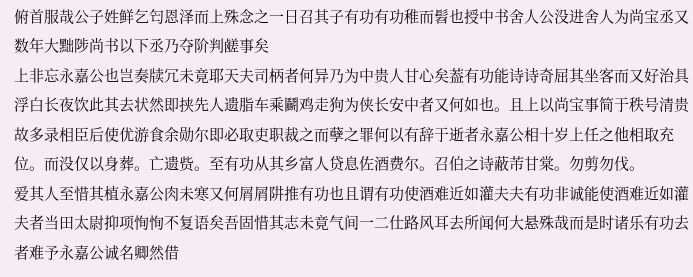俯首服哉公子姓鲜乞匄恩泽而上殊念之一日召其子有功有功稚而髫也授中书舍人公没进舍人为尚宝丞又数年大黜陟尚书以下丞乃夺阶判鹾事矣
上非忘永嘉公也岂奏牍冗未竟耶天夫司柄者何异乃为中贵人甘心矣葢有功能诗诗奇屈其坐客而又好治具浮白长夜饮此其去状然即挟先人遗脂车乘鬬鸡走狗为侠长安中者又何如也。且上以尚宝事简于秩号清贵故多录相臣后使优游食余勋尔即必取吏职裁之而孽之罪何以有辞于逝者永嘉公相十岁上任之他相取充位。而没仅以身葬。亡遗赀。至有功从其乡富人贷息佐酒费尔。召伯之诗蔽芾甘棠。勿剪勿伐。
爱其人至惜其植永嘉公肉未寒又何屑屑阱推有功也且谓有功使酒难近如灌夫夫有功非诚能使酒难近如灌夫者当田太尉抑项恂恂不复语矣吾固惜其志未竟气间一二仕路风耳去所闻何大悬殊哉而是时诸乐有功去者难予永嘉公诚名卿然借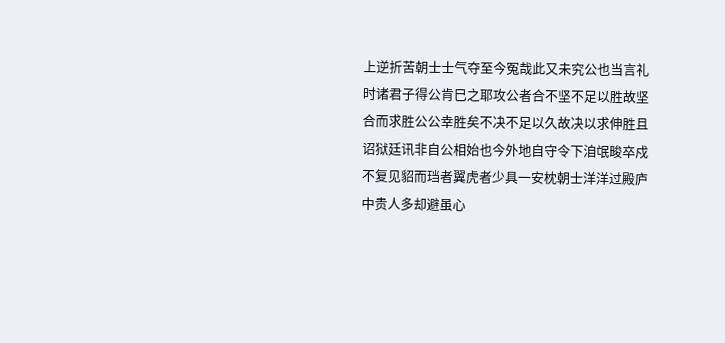上逆折苦朝士士气夺至今冤哉此又未究公也当言礼时诸君子得公肯巳之耶攻公者合不坚不足以胜故坚合而求胜公公幸胜矣不决不足以久故决以求伸胜且诏狱廷讯非自公相始也今外地自守令下洎氓畯卒戍不复见貂而珰者翼虎者少具一安枕朝士洋洋过殿庐中贵人多却避虽心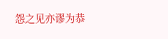怨之见亦谬为恭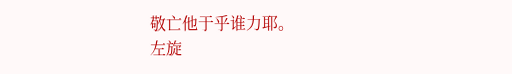敬亡他于乎谁力耶。
左旋